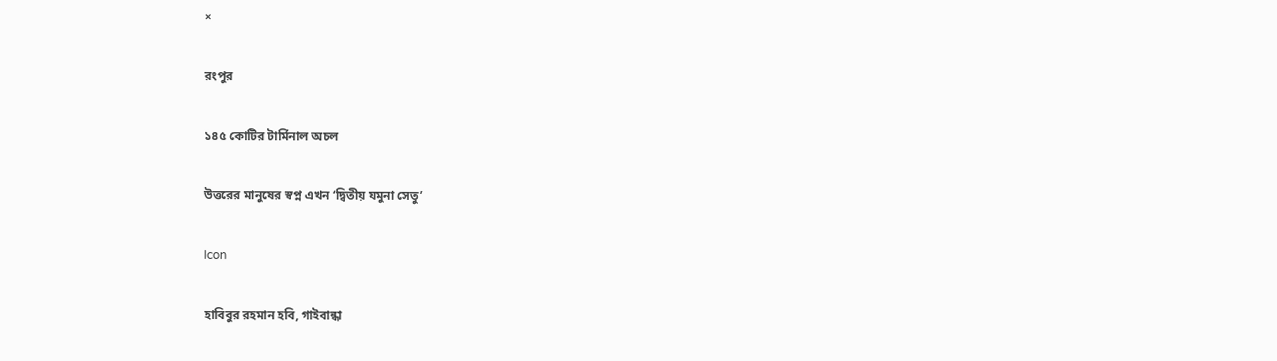×

রংপুর

১৪৫ কোটির টার্মিনাল অচল

উত্তরের মানুষের স্বপ্ন এখন ‘দ্বিতীয় যমুনা সেতু’

Icon

হাবিবুর রহমান হবি, গাইবান্ধা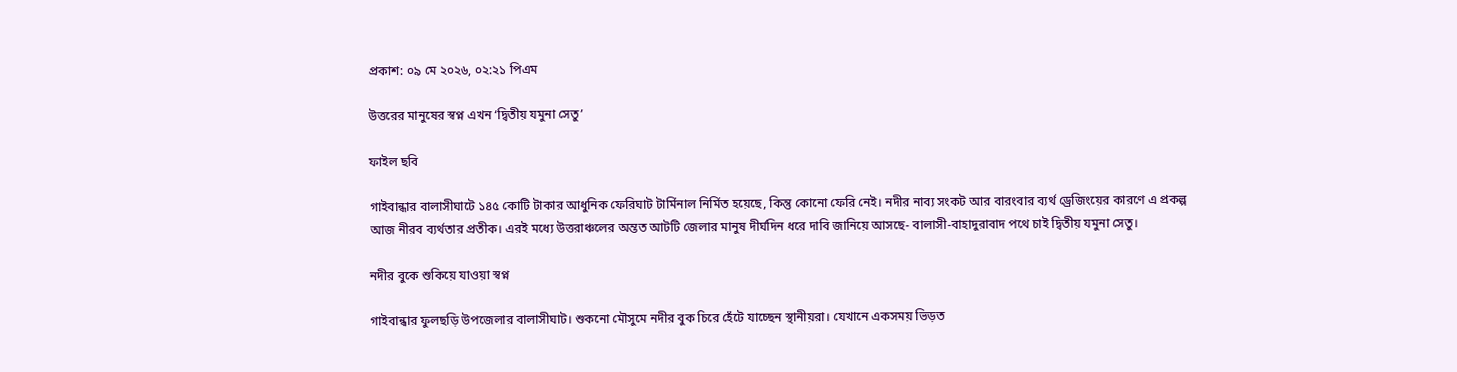প্রকাশ: ০৯ মে ২০২৬, ০২:২১ পিএম

উত্তরের মানুষের স্বপ্ন এখন ‘দ্বিতীয় যমুনা সেতু’

ফাইল ছবি

গাইবান্ধার বালাসীঘাটে ১৪৫ কোটি টাকার আধুনিক ফেরিঘাট টার্মিনাল নির্মিত হয়েছে, কিন্তু কোনো ফেরি নেই। নদীর নাব্য সংকট আর বারংবার ব্যর্থ ড্রেজিংয়ের কারণে এ প্রকল্প আজ নীরব ব্যর্থতার প্রতীক। এরই মধ্যে উত্তরাঞ্চলের অন্তত আটটি জেলার মানুষ দীর্ঘদিন ধরে দাবি জানিয়ে আসছে- বালাসী-বাহাদুরাবাদ পথে চাই দ্বিতীয় যমুনা সেতু।

নদীর বুকে শুকিয়ে যাওয়া স্বপ্ন

গাইবান্ধার ফুলছড়ি উপজেলার বালাসীঘাট। শুকনো মৌসুমে নদীর বুক চিরে হেঁটে যাচ্ছেন স্থানীয়রা। যেখানে একসময় ভিড়ত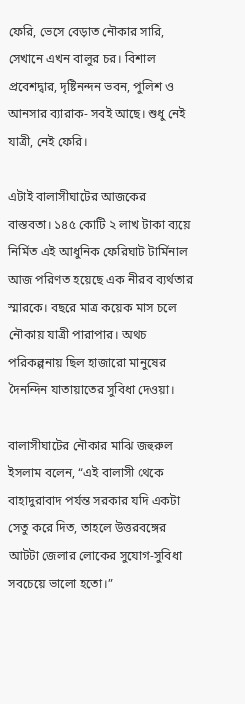ফেরি, ভেসে বেড়াত নৌকার সারি, সেখানে এখন বালুর চর। বিশাল প্রবেশদ্বার, দৃষ্টিনন্দন ভবন, পুলিশ ও আনসার ব্যারাক- সবই আছে। শুধু নেই যাত্রী, নেই ফেরি।

এটাই বালাসীঘাটের আজকের বাস্তবতা। ১৪৫ কোটি ২ লাখ টাকা ব্যয়ে নির্মিত এই আধুনিক ফেরিঘাট টার্মিনাল আজ পরিণত হয়েছে এক নীরব ব্যর্থতার স্মারকে। বছরে মাত্র কয়েক মাস চলে নৌকায় যাত্রী পারাপার। অথচ পরিকল্পনায় ছিল হাজারো মানুষের দৈনন্দিন যাতায়াতের সুবিধা দেওয়া।

বালাসীঘাটের নৌকার মাঝি জহুরুল ইসলাম বলেন, “এই বালাসী থেকে বাহাদুরাবাদ পর্যন্ত সরকার যদি একটা সেতু করে দিত, তাহলে উত্তরবঙ্গের আটটা জেলার লোকের সুযোগ-সুবিধা সবচেয়ে ভালো হতো।”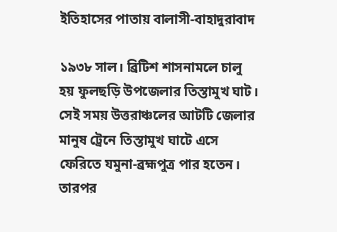ইতিহাসের পাতায় বালাসী-বাহাদুরাবাদ

১৯৩৮ সাল। ব্রিটিশ শাসনামলে চালু হয় ফুলছড়ি উপজেলার তিস্তামুখ ঘাট। সেই সময় উত্তরাঞ্চলের আটটি জেলার মানুষ ট্রেনে তিস্তামুখ ঘাটে এসে ফেরিতে যমুনা-ব্রহ্মপুত্র পার হতেন। তারপর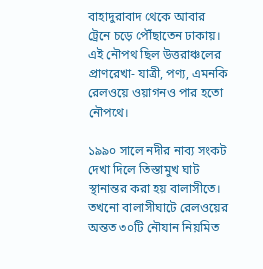বাহাদুরাবাদ থেকে আবার ট্রেনে চড়ে পৌঁছাতেন ঢাকায়। এই নৌপথ ছিল উত্তরাঞ্চলের প্রাণরেখা- যাত্রী, পণ্য, এমনকি রেলওয়ে ওয়াগনও পার হতো নৌপথে।

১৯৯০ সালে নদীর নাব্য সংকট দেখা দিলে তিস্তামুখ ঘাট স্থানান্তর করা হয় বালাসীতে। তখনো বালাসীঘাটে রেলওয়ের অন্তত ৩০টি নৌযান নিয়মিত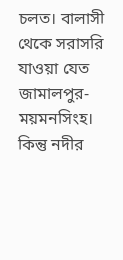চলত। বালাসী থেকে সরাসরি যাওয়া যেত জামালপুর-ময়মনসিংহ। কিন্তু নদীর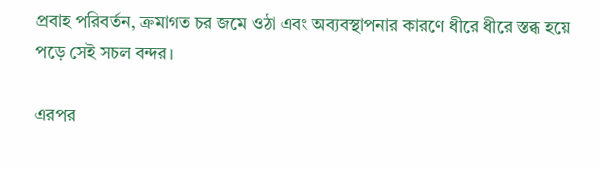প্রবাহ পরিবর্তন, ক্রমাগত চর জমে ওঠা এবং অব্যবস্থাপনার কারণে ধীরে ধীরে স্তব্ধ হয়ে পড়ে সেই সচল বন্দর।

এরপর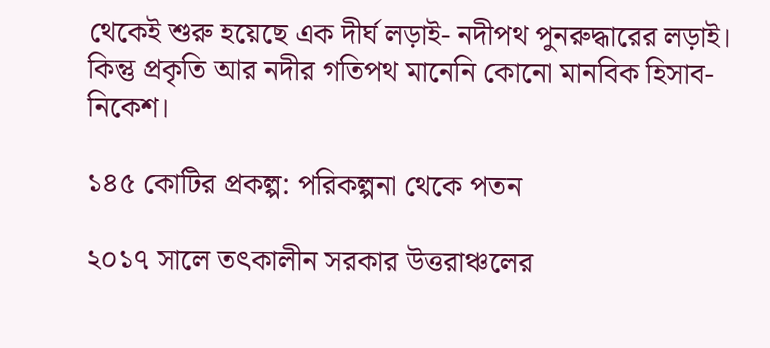থেকেই শুরু হয়েছে এক দীর্ঘ লড়াই- নদীপথ পুনরুদ্ধারের লড়াই। কিন্তু প্রকৃতি আর নদীর গতিপথ মানেনি কোনো মানবিক হিসাব-নিকেশ।

১৪৫ কোটির প্রকল্প: পরিকল্পনা থেকে পতন

২০১৭ সালে তৎকালীন সরকার উত্তরাঞ্চলের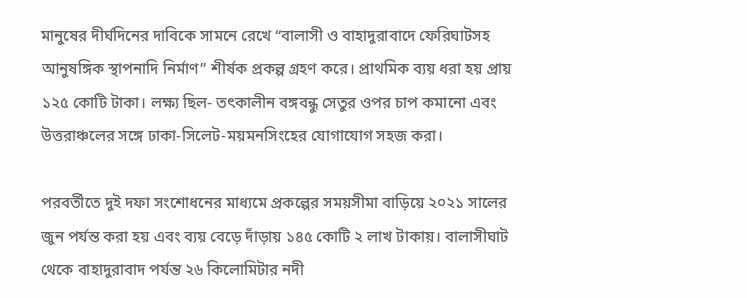মানুষের দীর্ঘদিনের দাবিকে সামনে রেখে “বালাসী ও বাহাদুরাবাদে ফেরিঘাটসহ আনুষঙ্গিক স্থাপনাদি নির্মাণ” শীর্ষক প্রকল্প গ্রহণ করে। প্রাথমিক ব্যয় ধরা হয় প্রায় ১২৫ কোটি টাকা। লক্ষ্য ছিল- তৎকালীন বঙ্গবন্ধু সেতুর ওপর চাপ কমানো এবং উত্তরাঞ্চলের সঙ্গে ঢাকা-সিলেট-ময়মনসিংহের যোগাযোগ সহজ করা।

পরবর্তীতে দুই দফা সংশোধনের মাধ্যমে প্রকল্পের সময়সীমা বাড়িয়ে ২০২১ সালের জুন পর্যন্ত করা হয় এবং ব্যয় বেড়ে দাঁড়ায় ১৪৫ কোটি ২ লাখ টাকায়। বালাসীঘাট থেকে বাহাদুরাবাদ পর্যন্ত ২৬ কিলোমিটার নদী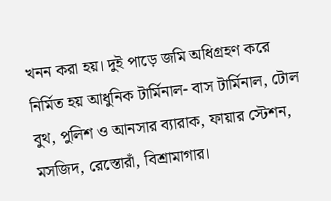খনন করা হয়। দুই পাড়ে জমি অধিগ্রহণ করে নির্মিত হয় আধুনিক টার্মিনাল- বাস টার্মিনাল, টোল বুথ, পুলিশ ও আনসার ব্যারাক, ফায়ার স্টেশন, মসজিদ, রেস্তোরাঁ, বিশ্রামাগার।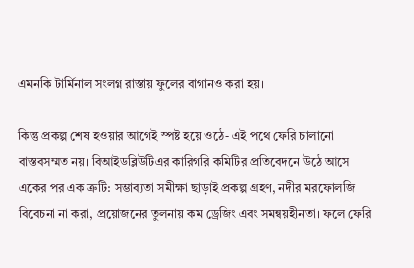এমনকি টার্মিনাল সংলগ্ন রাস্তায় ফুলের বাগানও করা হয়।

কিন্তু প্রকল্প শেষ হওয়ার আগেই স্পষ্ট হয়ে ওঠে- এই পথে ফেরি চালানো বাস্তবসম্মত নয়। বিআইডব্লিউটিএর কারিগরি কমিটির প্রতিবেদনে উঠে আসে একের পর এক ত্রুটি: সম্ভাব্যতা সমীক্ষা ছাড়াই প্রকল্প গ্রহণ, নদীর মরফোলজি বিবেচনা না করা, প্রয়োজনের তুলনায় কম ড্রেজিং এবং সমন্বয়হীনতা। ফলে ফেরি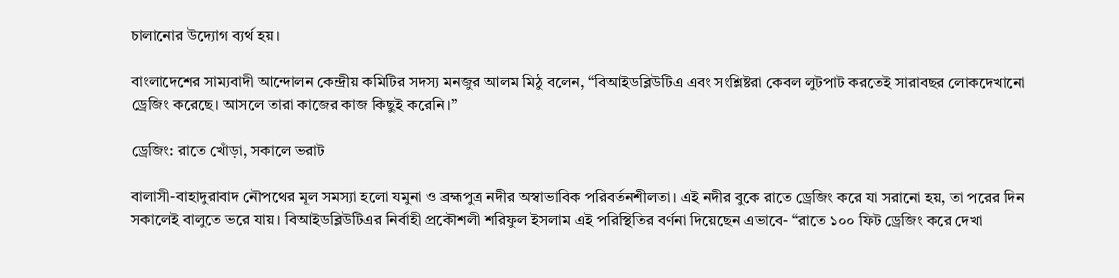চালানোর উদ্যোগ ব্যর্থ হয়।

বাংলাদেশের সাম্যবাদী আন্দোলন কেন্দ্রীয় কমিটির সদস্য মনজুর আলম মিঠু বলেন, “বিআইডব্লিউটিএ এবং সংশ্লিষ্টরা কেবল লুটপাট করতেই সারাবছর লোকদেখানো ড্রেজিং করেছে। আসলে তারা কাজের কাজ কিছুই করেনি।”

ড্রেজিং: রাতে খোঁড়া, সকালে ভরাট

বালাসী-বাহাদুরাবাদ নৌপথের মূল সমস্যা হলো যমুনা ও ব্রহ্মপুত্র নদীর অস্বাভাবিক পরিবর্তনশীলতা। এই নদীর বুকে রাতে ড্রেজিং করে যা সরানো হয়, তা পরের দিন সকালেই বালুতে ভরে যায়। বিআইডব্লিউটিএর নির্বাহী প্রকৌশলী শরিফুল ইসলাম এই পরিস্থিতির বর্ণনা দিয়েছেন এভাবে- “রাতে ১০০ ফিট ড্রেজিং করে দেখা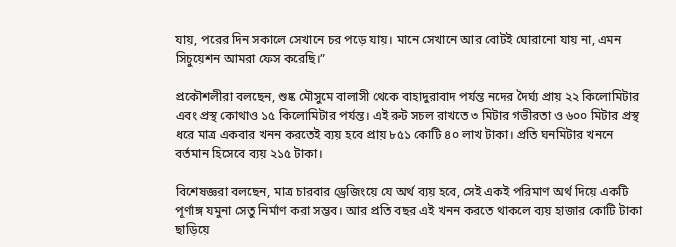যায়, পরের দিন সকালে সেখানে চর পড়ে যায়। মানে সেখানে আর বোটই ঘোরানো যায় না, এমন সিচুয়েশন আমরা ফেস করেছি।”

প্রকৌশলীরা বলছেন, শুষ্ক মৌসুমে বালাসী থেকে বাহাদুরাবাদ পর্যন্ত নদের দৈর্ঘ্য প্রায় ২২ কিলোমিটার এবং প্রস্থ কোথাও ১৫ কিলোমিটার পর্যন্ত। এই রুট সচল রাখতে ৩ মিটার গভীরতা ও ৬০০ মিটার প্রস্থ ধরে মাত্র একবার খনন করতেই ব্যয় হবে প্রায় ৮৫১ কোটি ৪০ লাখ টাকা। প্রতি ঘনমিটার খননে বর্তমান হিসেবে ব্যয় ২১৫ টাকা।

বিশেষজ্ঞরা বলছেন, মাত্র চারবার ড্রেজিংয়ে যে অর্থ ব্যয় হবে, সেই একই পরিমাণ অর্থ দিয়ে একটি পূর্ণাঙ্গ যমুনা সেতু নির্মাণ করা সম্ভব। আর প্রতি বছর এই খনন করতে থাকলে ব্যয় হাজার কোটি টাকা ছাড়িয়ে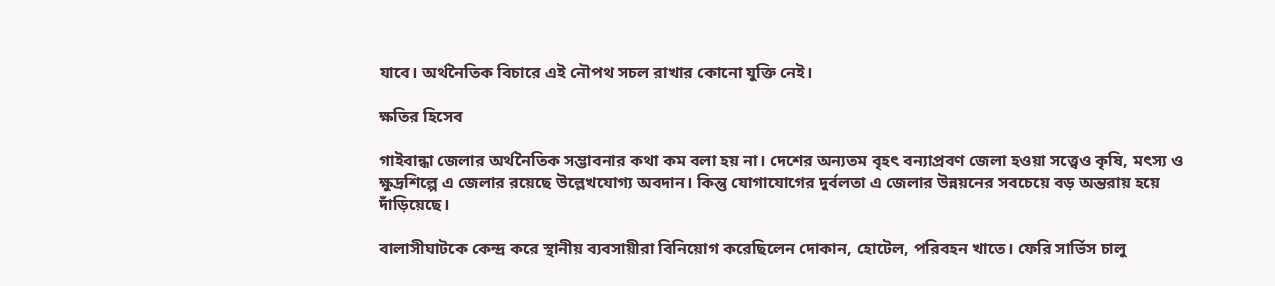যাবে। অর্থনৈতিক বিচারে এই নৌপথ সচল রাখার কোনো যুক্তি নেই।

ক্ষতির হিসেব

গাইবান্ধা জেলার অর্থনৈতিক সম্ভাবনার কথা কম বলা হয় না। দেশের অন্যতম বৃহৎ বন্যাপ্রবণ জেলা হওয়া সত্ত্বেও কৃষি, মৎস্য ও ক্ষুদ্রশিল্পে এ জেলার রয়েছে উল্লেখযোগ্য অবদান। কিন্তু যোগাযোগের দুর্বলতা এ জেলার উন্নয়নের সবচেয়ে বড় অন্তরায় হয়ে দাঁড়িয়েছে।

বালাসীঘাটকে কেন্দ্র করে স্থানীয় ব্যবসায়ীরা বিনিয়োগ করেছিলেন দোকান, হোটেল, পরিবহন খাতে। ফেরি সার্ভিস চালু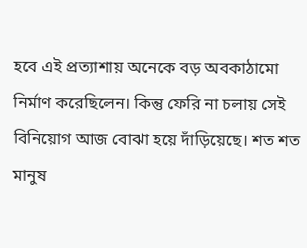হবে এই প্রত্যাশায় অনেকে বড় অবকাঠামো নির্মাণ করেছিলেন। কিন্তু ফেরি না চলায় সেই বিনিয়োগ আজ বোঝা হয়ে দাঁড়িয়েছে। শত শত মানুষ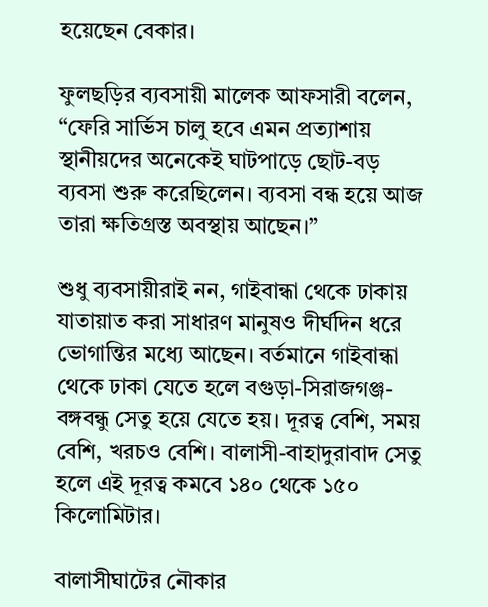হয়েছেন বেকার।

ফুলছড়ির ব্যবসায়ী মালেক আফসারী বলেন, “ফেরি সার্ভিস চালু হবে এমন প্রত্যাশায় স্থানীয়দের অনেকেই ঘাটপাড়ে ছোট-বড় ব্যবসা শুরু করেছিলেন। ব্যবসা বন্ধ হয়ে আজ তারা ক্ষতিগ্রস্ত অবস্থায় আছেন।”

শুধু ব্যবসায়ীরাই নন, গাইবান্ধা থেকে ঢাকায় যাতায়াত করা সাধারণ মানুষও দীর্ঘদিন ধরে ভোগান্তির মধ্যে আছেন। বর্তমানে গাইবান্ধা থেকে ঢাকা যেতে হলে বগুড়া-সিরাজগঞ্জ-বঙ্গবন্ধু সেতু হয়ে যেতে হয়। দূরত্ব বেশি, সময় বেশি, খরচও বেশি। বালাসী-বাহাদুরাবাদ সেতু হলে এই দূরত্ব কমবে ১৪০ থেকে ১৫০ কিলোমিটার।

বালাসীঘাটের নৌকার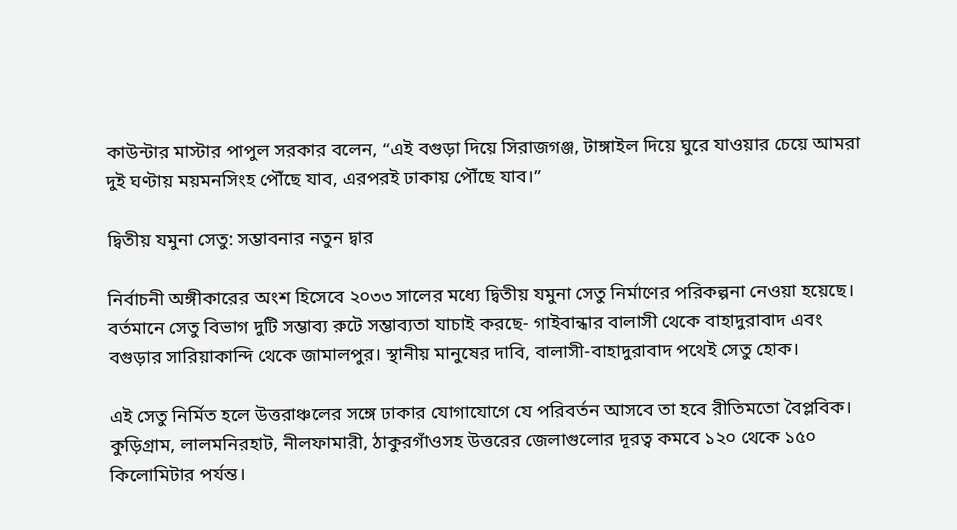কাউন্টার মাস্টার পাপুল সরকার বলেন, “এই বগুড়া দিয়ে সিরাজগঞ্জ, টাঙ্গাইল দিয়ে ঘুরে যাওয়ার চেয়ে আমরা দুই ঘণ্টায় ময়মনসিংহ পৌঁছে যাব, এরপরই ঢাকায় পৌঁছে যাব।”

দ্বিতীয় যমুনা সেতু: সম্ভাবনার নতুন দ্বার

নির্বাচনী অঙ্গীকারের অংশ হিসেবে ২০৩৩ সালের মধ্যে দ্বিতীয় যমুনা সেতু নির্মাণের পরিকল্পনা নেওয়া হয়েছে। বর্তমানে সেতু বিভাগ দুটি সম্ভাব্য রুটে সম্ভাব্যতা যাচাই করছে- গাইবান্ধার বালাসী থেকে বাহাদুরাবাদ এবং বগুড়ার সারিয়াকান্দি থেকে জামালপুর। স্থানীয় মানুষের দাবি, বালাসী-বাহাদুরাবাদ পথেই সেতু হোক।

এই সেতু নির্মিত হলে উত্তরাঞ্চলের সঙ্গে ঢাকার যোগাযোগে যে পরিবর্তন আসবে তা হবে রীতিমতো বৈপ্লবিক। কুড়িগ্রাম, লালমনিরহাট, নীলফামারী, ঠাকুরগাঁওসহ উত্তরের জেলাগুলোর দূরত্ব কমবে ১২০ থেকে ১৫০ কিলোমিটার পর্যন্ত।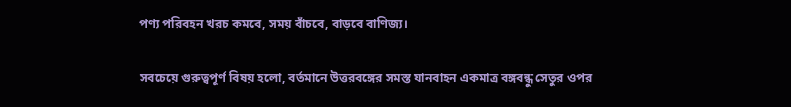পণ্য পরিবহন খরচ কমবে, সময় বাঁচবে, বাড়বে বাণিজ্য।

সবচেয়ে গুরুত্বপূর্ণ বিষয় হলো, বর্তমানে উত্তরবঙ্গের সমস্ত যানবাহন একমাত্র বঙ্গবন্ধু সেতুর ওপর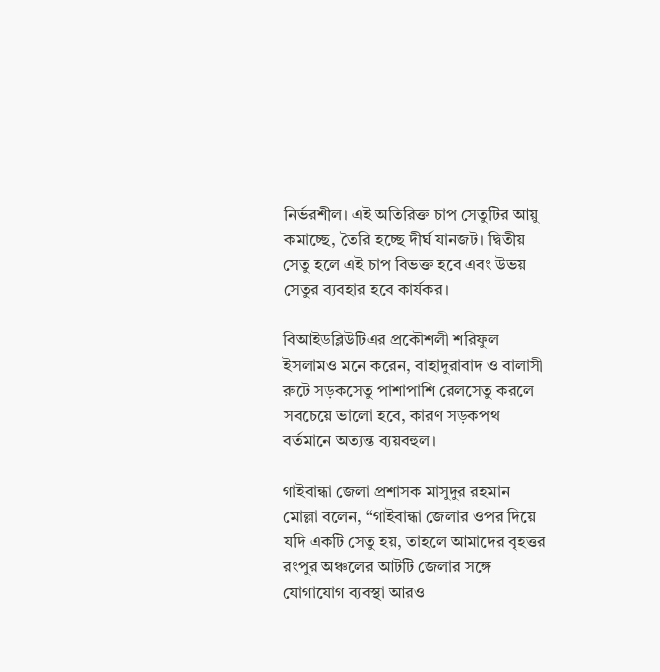নির্ভরশীল। এই অতিরিক্ত চাপ সেতুটির আয়ু কমাচ্ছে, তৈরি হচ্ছে দীর্ঘ যানজট। দ্বিতীয় সেতু হলে এই চাপ বিভক্ত হবে এবং উভয় সেতুর ব্যবহার হবে কার্যকর।

বিআইডব্লিউটিএর প্রকৌশলী শরিফুল ইসলামও মনে করেন, বাহাদুরাবাদ ও বালাসী রুটে সড়কসেতু পাশাপাশি রেলসেতু করলে সবচেয়ে ভালো হবে, কারণ সড়কপথ বর্তমানে অত্যন্ত ব্যয়বহুল।

গাইবান্ধা জেলা প্রশাসক মাসুদুর রহমান মোল্লা বলেন, “গাইবান্ধা জেলার ওপর দিয়ে যদি একটি সেতু হয়, তাহলে আমাদের বৃহত্তর রংপুর অঞ্চলের আটটি জেলার সঙ্গে যোগাযোগ ব্যবস্থা আরও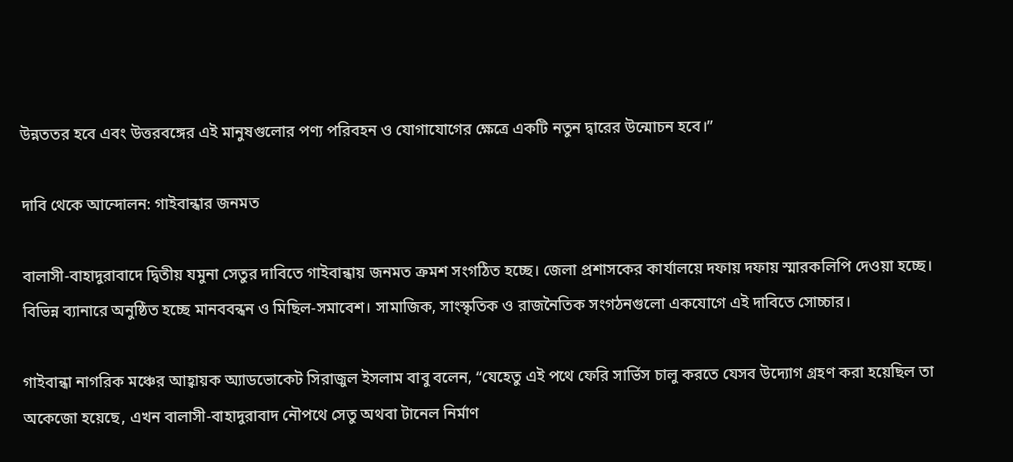উন্নততর হবে এবং উত্তরবঙ্গের এই মানুষগুলোর পণ্য পরিবহন ও যোগাযোগের ক্ষেত্রে একটি নতুন দ্বারের উন্মোচন হবে।”

দাবি থেকে আন্দোলন: গাইবান্ধার জনমত

বালাসী-বাহাদুরাবাদে দ্বিতীয় যমুনা সেতুর দাবিতে গাইবান্ধায় জনমত ক্রমশ সংগঠিত হচ্ছে। জেলা প্রশাসকের কার্যালয়ে দফায় দফায় স্মারকলিপি দেওয়া হচ্ছে। বিভিন্ন ব্যানারে অনুষ্ঠিত হচ্ছে মানববন্ধন ও মিছিল-সমাবেশ। সামাজিক, সাংস্কৃতিক ও রাজনৈতিক সংগঠনগুলো একযোগে এই দাবিতে সোচ্চার।

গাইবান্ধা নাগরিক মঞ্চের আহ্বায়ক অ্যাডভোকেট সিরাজুল ইসলাম বাবু বলেন, “যেহেতু এই পথে ফেরি সার্ভিস চালু করতে যেসব উদ্যোগ গ্রহণ করা হয়েছিল তা অকেজো হয়েছে, এখন বালাসী-বাহাদুরাবাদ নৌপথে সেতু অথবা টানেল নির্মাণ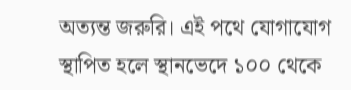অত্যন্ত জরুরি। এই পথে যোগাযোগ স্থাপিত হলে স্থানভেদে ১০০ থেকে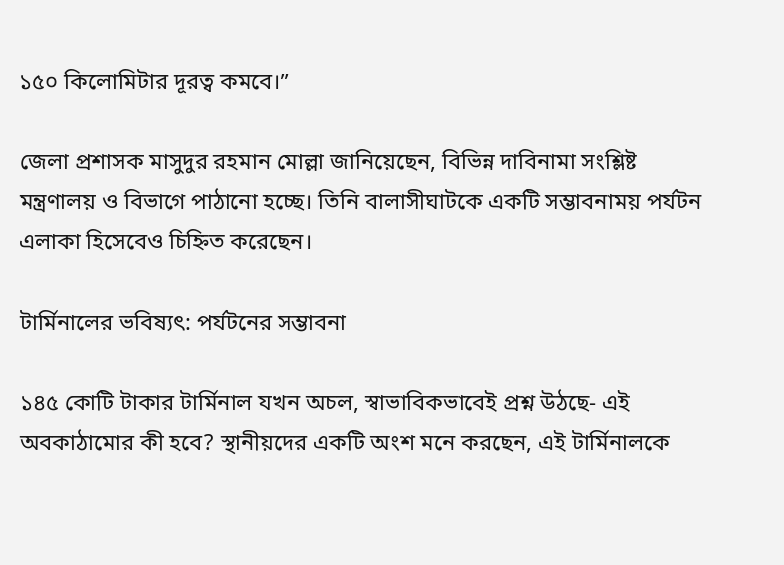১৫০ কিলোমিটার দূরত্ব কমবে।”

জেলা প্রশাসক মাসুদুর রহমান মোল্লা জানিয়েছেন, বিভিন্ন দাবিনামা সংশ্লিষ্ট মন্ত্রণালয় ও বিভাগে পাঠানো হচ্ছে। তিনি বালাসীঘাটকে একটি সম্ভাবনাময় পর্যটন এলাকা হিসেবেও চিহ্নিত করেছেন।

টার্মিনালের ভবিষ্যৎ: পর্যটনের সম্ভাবনা

১৪৫ কোটি টাকার টার্মিনাল যখন অচল, স্বাভাবিকভাবেই প্রশ্ন উঠছে- এই অবকাঠামোর কী হবে? স্থানীয়দের একটি অংশ মনে করছেন, এই টার্মিনালকে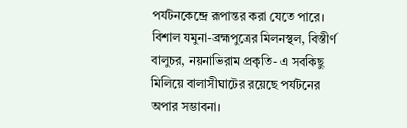পর্যটনকেন্দ্রে রূপান্তর করা যেতে পারে। বিশাল যমুনা-ব্রহ্মপুত্রের মিলনস্থল, বিস্তীর্ণ বালুচর, নয়নাভিরাম প্রকৃতি- এ সবকিছু মিলিয়ে বালাসীঘাটের রয়েছে পর্যটনের অপার সম্ভাবনা।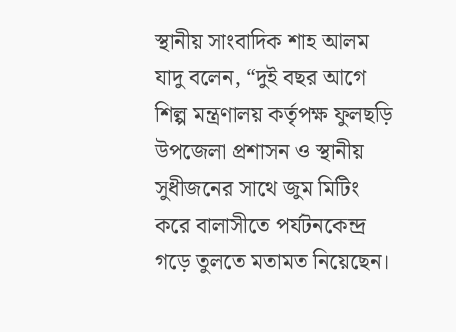স্থানীয় সাংবাদিক শাহ আলম যাদু বলেন, “দুই বছর আগে শিল্প মন্ত্রণালয় কর্তৃপক্ষ ফুলছড়ি উপজেলা প্রশাসন ও স্থানীয় সুধীজনের সাথে জুম মিটিং করে বালাসীতে পর্যটনকেন্দ্র গড়ে তুলতে মতামত নিয়েছেন।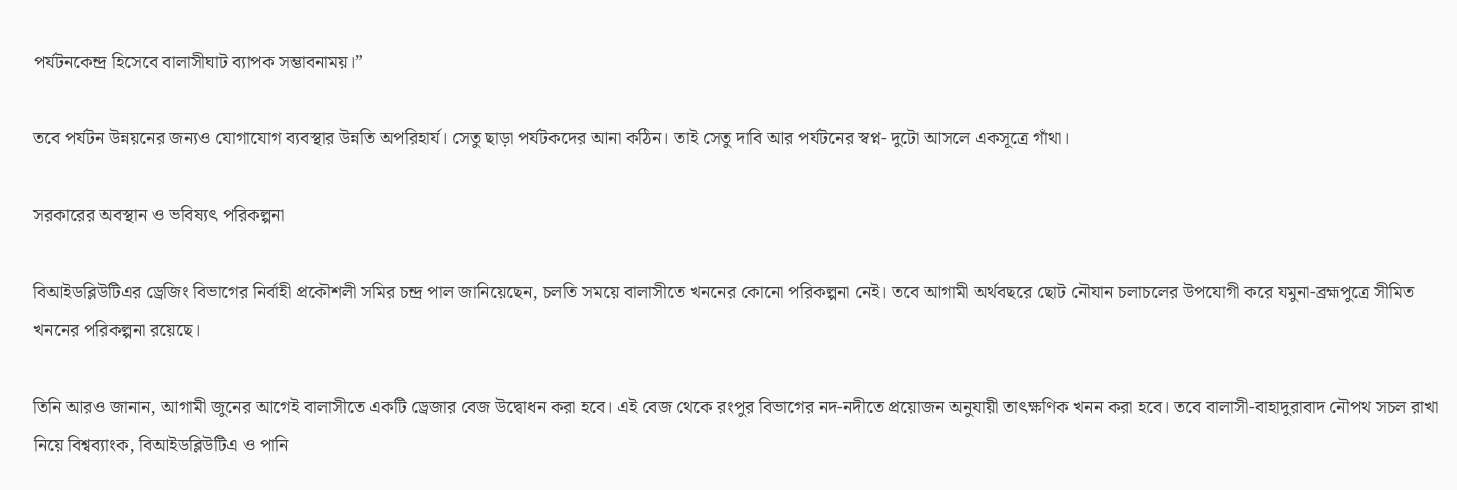পর্যটনকেন্দ্র হিসেবে বালাসীঘাট ব্যাপক সম্ভাবনাময়।”

তবে পর্যটন উন্নয়নের জন্যও যোগাযোগ ব্যবস্থার উন্নতি অপরিহার্য। সেতু ছাড়া পর্যটকদের আনা কঠিন। তাই সেতু দাবি আর পর্যটনের স্বপ্ন- দুটো আসলে একসূত্রে গাঁথা।

সরকারের অবস্থান ও ভবিষ্যৎ পরিকল্পনা

বিআইডব্লিউটিএর ড্রেজিং বিভাগের নির্বাহী প্রকৌশলী সমির চন্দ্র পাল জানিয়েছেন, চলতি সময়ে বালাসীতে খননের কোনো পরিকল্পনা নেই। তবে আগামী অর্থবছরে ছোট নৌযান চলাচলের উপযোগী করে যমুনা-ব্রহ্মপুত্রে সীমিত খননের পরিকল্পনা রয়েছে।

তিনি আরও জানান, আগামী জুনের আগেই বালাসীতে একটি ড্রেজার বেজ উদ্বোধন করা হবে। এই বেজ থেকে রংপুর বিভাগের নদ-নদীতে প্রয়োজন অনুযায়ী তাৎক্ষণিক খনন করা হবে। তবে বালাসী-বাহাদুরাবাদ নৌপথ সচল রাখা নিয়ে বিশ্বব্যাংক, বিআইডব্লিউটিএ ও পানি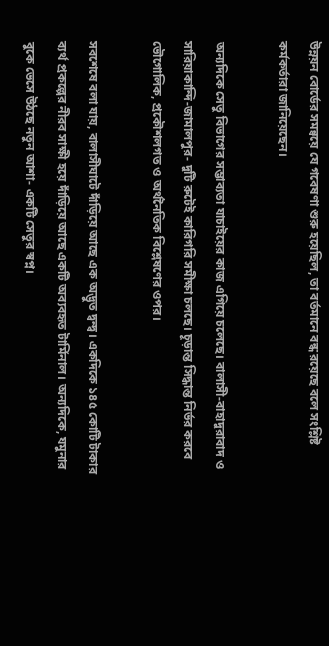উন্নয়ন বোর্ডের সমন্বয়ে যে গবেষণা শুরু হয়েছিল, তা বর্তমানে বন্ধ রয়েছে বলে সংশ্লিষ্ট কর্মকর্তারা জানিয়েছেন।

অন্যদিকে সেতু বিভাগের সম্ভাব্যতা যাচাইয়ের কাজ এগিয়ে চলেছে। বালাসী-বাহাদুরাবাদ ও সারিয়াকান্দি-জামালপুর- দুটি রুটেই কারিগরি সমীক্ষা চলছে। চূড়ান্ত সিদ্ধান্ত নির্ভর করবে ভৌগোলিক, প্রকৌশলগত ও অর্থনৈতিক বিশ্লেষণের ওপর।

সবশেষে বলা যায়, বালাসীঘাটে দাঁড়িয়ে আছে এক অদ্ভুত দ্বন্দ্ব। একদিকে ১৪৫ কোটি টাকার ব্যর্থ প্রকল্পের নীরব সাক্ষী হয়ে দাঁড়িয়ে আছে একটি অব্যবহৃত টার্মিনাল। অন্যদিকে, যমুনার বুকে ভেসে উঠছে নতুন আশা- একটি সেতুর স্বপ্ন।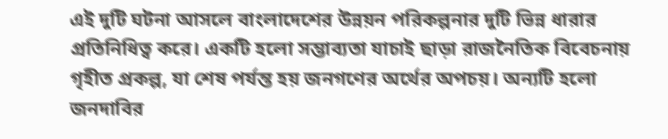এই দুটি ঘটনা আসলে বাংলাদেশের উন্নয়ন পরিকল্পনার দুটি ভিন্ন ধারার প্রতিনিধিত্ব করে। একটি হলো সম্ভাব্যতা যাচাই ছাড়া রাজনৈতিক বিবেচনায় গৃহীত প্রকল্প, যা শেষ পর্যন্ত হয় জনগণের অর্থের অপচয়। অন্যটি হলো জনদাবির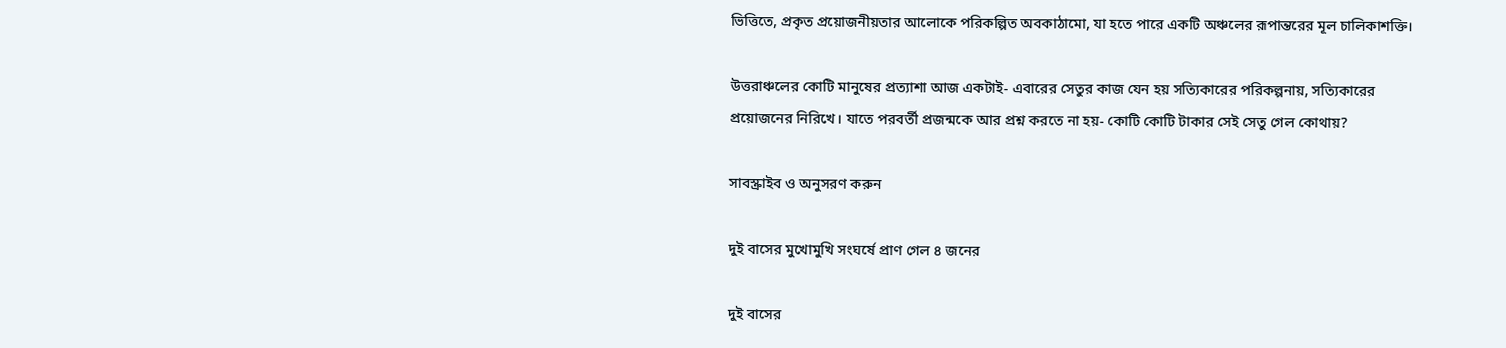ভিত্তিতে, প্রকৃত প্রয়োজনীয়তার আলোকে পরিকল্পিত অবকাঠামো, যা হতে পারে একটি অঞ্চলের রূপান্তরের মূল চালিকাশক্তি।

উত্তরাঞ্চলের কোটি মানুষের প্রত্যাশা আজ একটাই- এবারের সেতুর কাজ যেন হয় সত্যিকারের পরিকল্পনায়, সত্যিকারের প্রয়োজনের নিরিখে। যাতে পরবর্তী প্রজন্মকে আর প্রশ্ন করতে না হয়- কোটি কোটি টাকার সেই সেতু গেল কোথায়?

সাবস্ক্রাইব ও অনুসরণ করুন

দুই বাসের মুখোমুখি সংঘর্ষে প্রাণ গেল ৪ জনের

দুই বাসের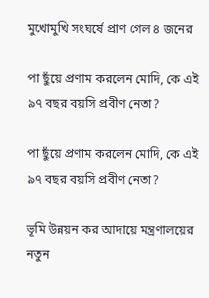মুখোমুখি সংঘর্ষে প্রাণ গেল ৪ জনের

পা ছুঁয়ে প্রণাম করলেন মোদি, কে এই ৯৭ বছর বয়সি প্রবীণ নেতা?

পা ছুঁয়ে প্রণাম করলেন মোদি, কে এই ৯৭ বছর বয়সি প্রবীণ নেতা?

ভূমি উন্নয়ন কর আদায়ে মন্ত্রণালয়ের নতুন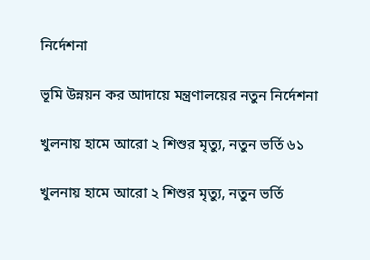নির্দেশনা

ভূমি উন্নয়ন কর আদায়ে মন্ত্রণালয়ের নতুন নির্দেশনা

খুলনায় হামে আরো ২ শিশুর মৃত্যু, নতুন ভর্তি ৬১

খুলনায় হামে আরো ২ শিশুর মৃত্যু, নতুন ভর্তি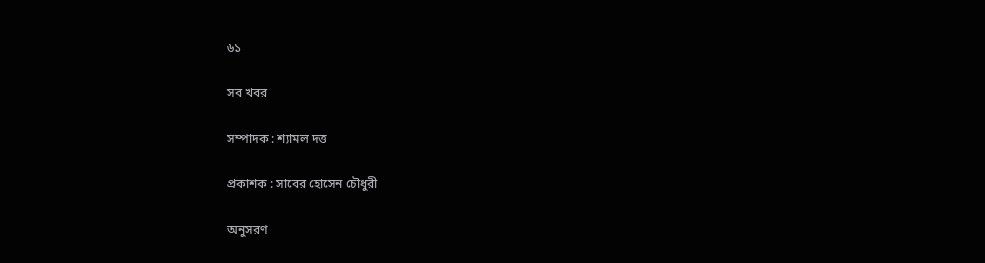৬১

সব খবর

সম্পাদক : শ্যামল দত্ত

প্রকাশক : সাবের হোসেন চৌধুরী

অনুসরণ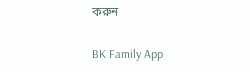করুন

BK Family App